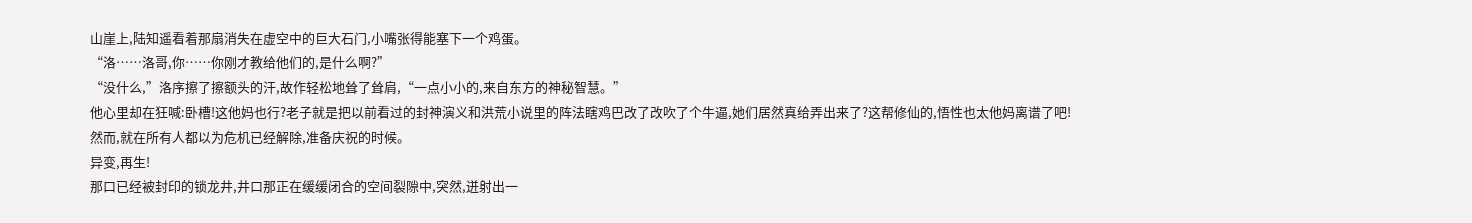山崖上,陆知遥看着那扇消失在虚空中的巨大石门,小嘴张得能塞下一个鸡蛋。
“洛……洛哥,你……你刚才教给他们的,是什么啊?”
“没什么,”洛序擦了擦额头的汗,故作轻松地耸了耸肩,“一点小小的,来自东方的神秘智慧。”
他心里却在狂喊:卧槽!这他妈也行?老子就是把以前看过的封神演义和洪荒小说里的阵法瞎鸡巴改了改吹了个牛逼,她们居然真给弄出来了?这帮修仙的,悟性也太他妈离谱了吧!
然而,就在所有人都以为危机已经解除,准备庆祝的时候。
异变,再生!
那口已经被封印的锁龙井,井口那正在缓缓闭合的空间裂隙中,突然,迸射出一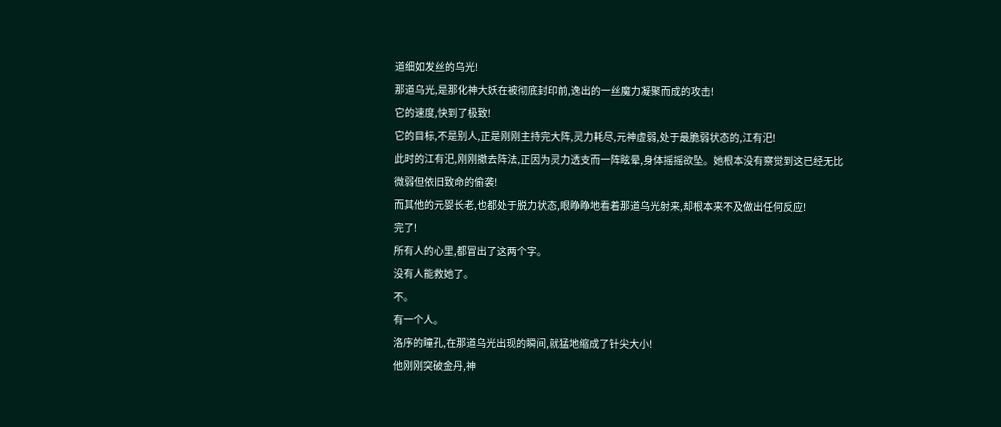道细如发丝的乌光!
那道乌光,是那化神大妖在被彻底封印前,逸出的一丝魔力凝聚而成的攻击!
它的速度,快到了极致!
它的目标,不是别人,正是刚刚主持完大阵,灵力耗尽,元神虚弱,处于最脆弱状态的,江有汜!
此时的江有汜,刚刚撤去阵法,正因为灵力透支而一阵眩晕,身体摇摇欲坠。她根本没有察觉到这已经无比微弱但依旧致命的偷袭!
而其他的元婴长老,也都处于脱力状态,眼睁睁地看着那道乌光射来,却根本来不及做出任何反应!
完了!
所有人的心里,都冒出了这两个字。
没有人能救她了。
不。
有一个人。
洛序的瞳孔,在那道乌光出现的瞬间,就猛地缩成了针尖大小!
他刚刚突破金丹,神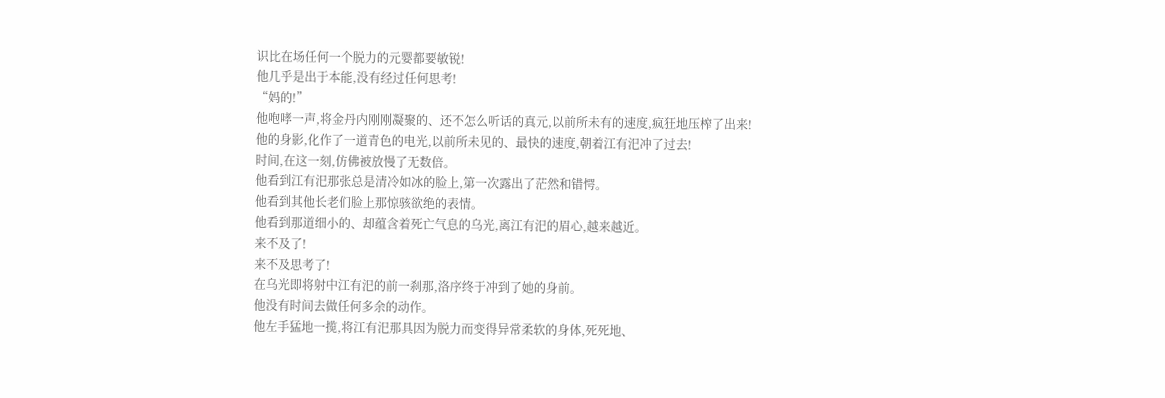识比在场任何一个脱力的元婴都要敏锐!
他几乎是出于本能,没有经过任何思考!
“妈的!”
他咆哮一声,将金丹内刚刚凝聚的、还不怎么听话的真元,以前所未有的速度,疯狂地压榨了出来!
他的身影,化作了一道青色的电光,以前所未见的、最快的速度,朝着江有汜冲了过去!
时间,在这一刻,仿佛被放慢了无数倍。
他看到江有汜那张总是清冷如冰的脸上,第一次露出了茫然和错愕。
他看到其他长老们脸上那惊骇欲绝的表情。
他看到那道细小的、却蕴含着死亡气息的乌光,离江有汜的眉心,越来越近。
来不及了!
来不及思考了!
在乌光即将射中江有汜的前一刹那,洛序终于冲到了她的身前。
他没有时间去做任何多余的动作。
他左手猛地一揽,将江有汜那具因为脱力而变得异常柔软的身体,死死地、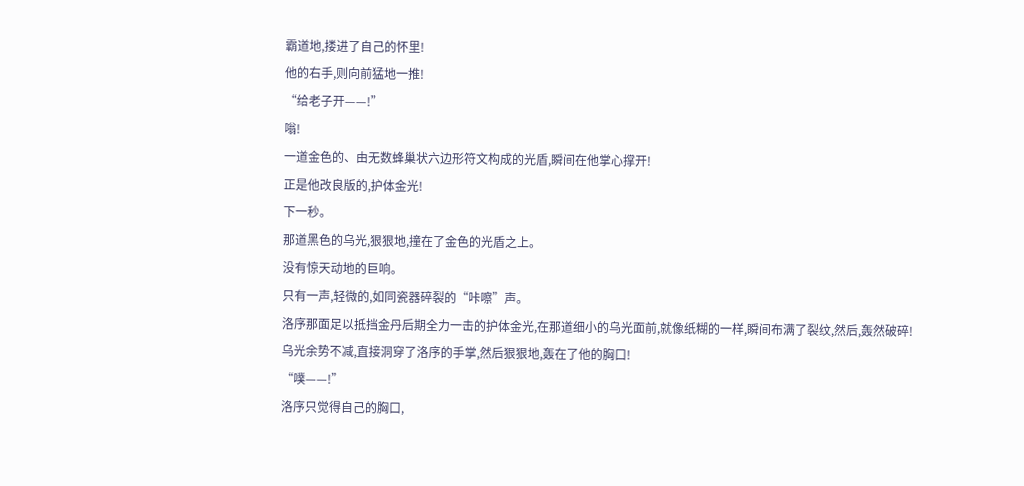霸道地,搂进了自己的怀里!
他的右手,则向前猛地一推!
“给老子开——!”
嗡!
一道金色的、由无数蜂巢状六边形符文构成的光盾,瞬间在他掌心撑开!
正是他改良版的,护体金光!
下一秒。
那道黑色的乌光,狠狠地,撞在了金色的光盾之上。
没有惊天动地的巨响。
只有一声,轻微的,如同瓷器碎裂的“咔嚓”声。
洛序那面足以抵挡金丹后期全力一击的护体金光,在那道细小的乌光面前,就像纸糊的一样,瞬间布满了裂纹,然后,轰然破碎!
乌光余势不减,直接洞穿了洛序的手掌,然后狠狠地,轰在了他的胸口!
“噗——!”
洛序只觉得自己的胸口,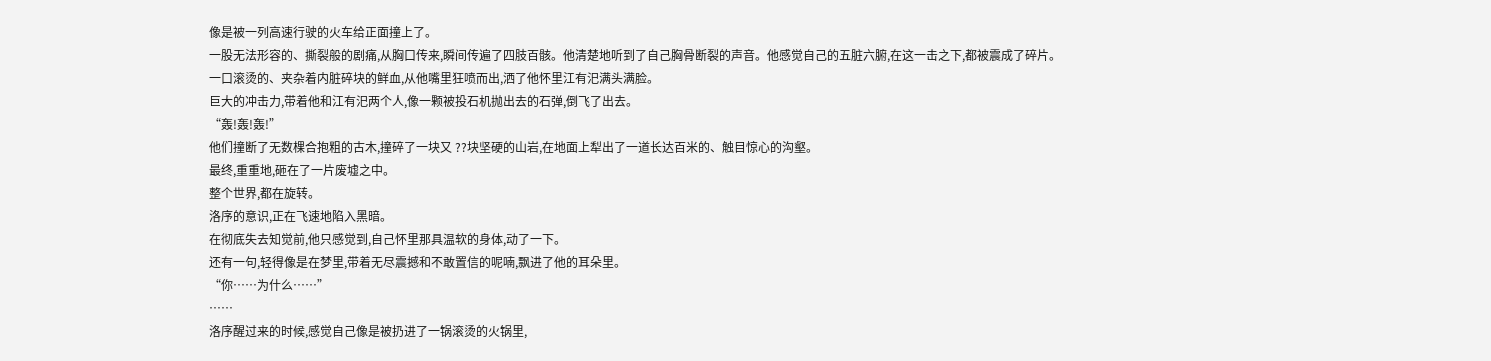像是被一列高速行驶的火车给正面撞上了。
一股无法形容的、撕裂般的剧痛,从胸口传来,瞬间传遍了四肢百骸。他清楚地听到了自己胸骨断裂的声音。他感觉自己的五脏六腑,在这一击之下,都被震成了碎片。
一口滚烫的、夹杂着内脏碎块的鲜血,从他嘴里狂喷而出,洒了他怀里江有汜满头满脸。
巨大的冲击力,带着他和江有汜两个人,像一颗被投石机抛出去的石弹,倒飞了出去。
“轰!轰!轰!”
他们撞断了无数棵合抱粗的古木,撞碎了一块又 ??块坚硬的山岩,在地面上犁出了一道长达百米的、触目惊心的沟壑。
最终,重重地,砸在了一片废墟之中。
整个世界,都在旋转。
洛序的意识,正在飞速地陷入黑暗。
在彻底失去知觉前,他只感觉到,自己怀里那具温软的身体,动了一下。
还有一句,轻得像是在梦里,带着无尽震撼和不敢置信的呢喃,飘进了他的耳朵里。
“你……为什么……”
……
洛序醒过来的时候,感觉自己像是被扔进了一锅滚烫的火锅里,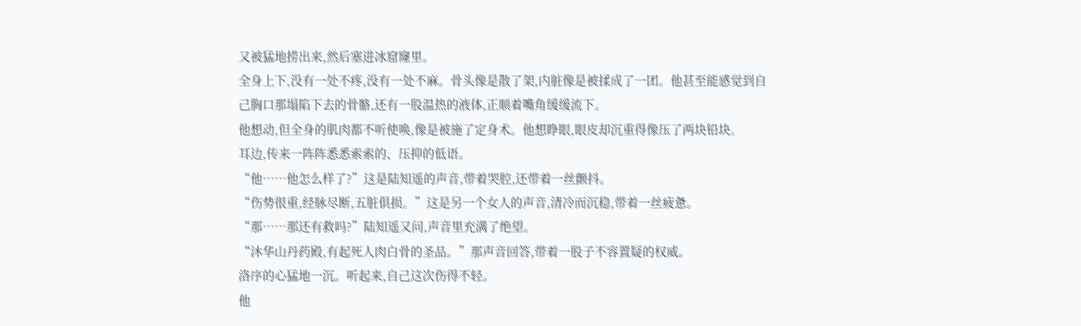又被猛地捞出来,然后塞进冰窟窿里。
全身上下,没有一处不疼,没有一处不麻。骨头像是散了架,内脏像是被揉成了一团。他甚至能感觉到自己胸口那塌陷下去的骨骼,还有一股温热的液体,正顺着嘴角缓缓流下。
他想动,但全身的肌肉都不听使唤,像是被施了定身术。他想睁眼,眼皮却沉重得像压了两块铅块。
耳边,传来一阵阵悉悉索索的、压抑的低语。
“他……他怎么样了?”这是陆知遥的声音,带着哭腔,还带着一丝颤抖。
“伤势很重,经脉尽断,五脏俱损。”这是另一个女人的声音,清冷而沉稳,带着一丝疲惫。
“那……那还有救吗?”陆知遥又问,声音里充满了绝望。
“沐华山丹药殿,有起死人肉白骨的圣品。”那声音回答,带着一股子不容置疑的权威。
洛序的心猛地一沉。听起来,自己这次伤得不轻。
他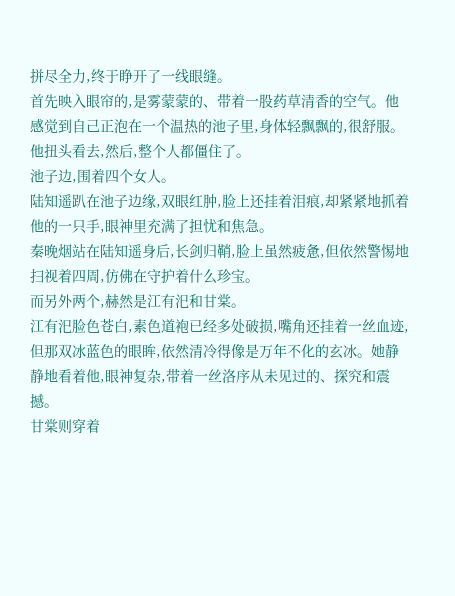拼尽全力,终于睁开了一线眼缝。
首先映入眼帘的,是雾蒙蒙的、带着一股药草清香的空气。他感觉到自己正泡在一个温热的池子里,身体轻飘飘的,很舒服。
他扭头看去,然后,整个人都僵住了。
池子边,围着四个女人。
陆知遥趴在池子边缘,双眼红肿,脸上还挂着泪痕,却紧紧地抓着他的一只手,眼神里充满了担忧和焦急。
秦晚烟站在陆知遥身后,长剑归鞘,脸上虽然疲惫,但依然警惕地扫视着四周,仿佛在守护着什么珍宝。
而另外两个,赫然是江有汜和甘棠。
江有汜脸色苍白,素色道袍已经多处破损,嘴角还挂着一丝血迹,但那双冰蓝色的眼眸,依然清冷得像是万年不化的玄冰。她静静地看着他,眼神复杂,带着一丝洛序从未见过的、探究和震撼。
甘棠则穿着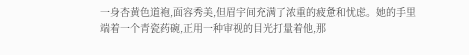一身杏黄色道袍,面容秀美,但眉宇间充满了浓重的疲惫和忧虑。她的手里端着一个青瓷药碗,正用一种审视的目光打量着他,那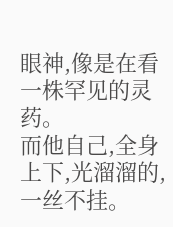眼神,像是在看一株罕见的灵药。
而他自己,全身上下,光溜溜的,一丝不挂。